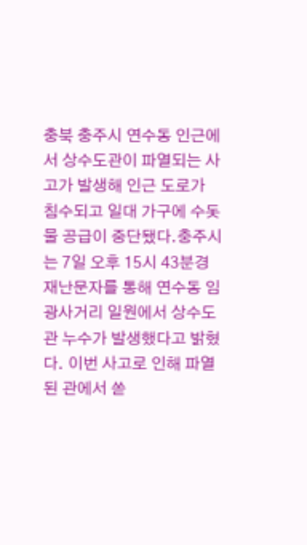충북 충주시 연수동 인근에서 상수도관이 파열되는 사고가 발생해 인근 도로가 침수되고 일대 가구에 수돗물 공급이 중단됐다.충주시는 7일 오후 15시 43분경 재난문자를 통해 연수동 임광사거리 일원에서 상수도관 누수가 발생했다고 밝혔다. 이번 사고로 인해 파열된 관에서 쏟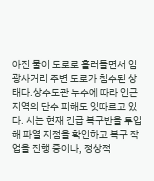아진 물이 도로로 흘러들면서 임광사거리 주변 도로가 침수된 상태다.상수도관 누수에 따라 인근 지역의 단수 피해도 잇따르고 있다. 시는 현재 긴급 복구반을 투입해 파열 지점을 확인하고 복구 작업을 진행 중이나, 정상적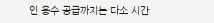인 용수 공급까지는 다소 시간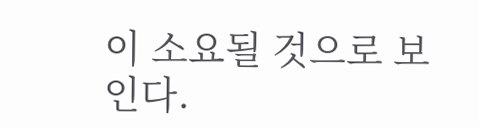이 소요될 것으로 보인다.